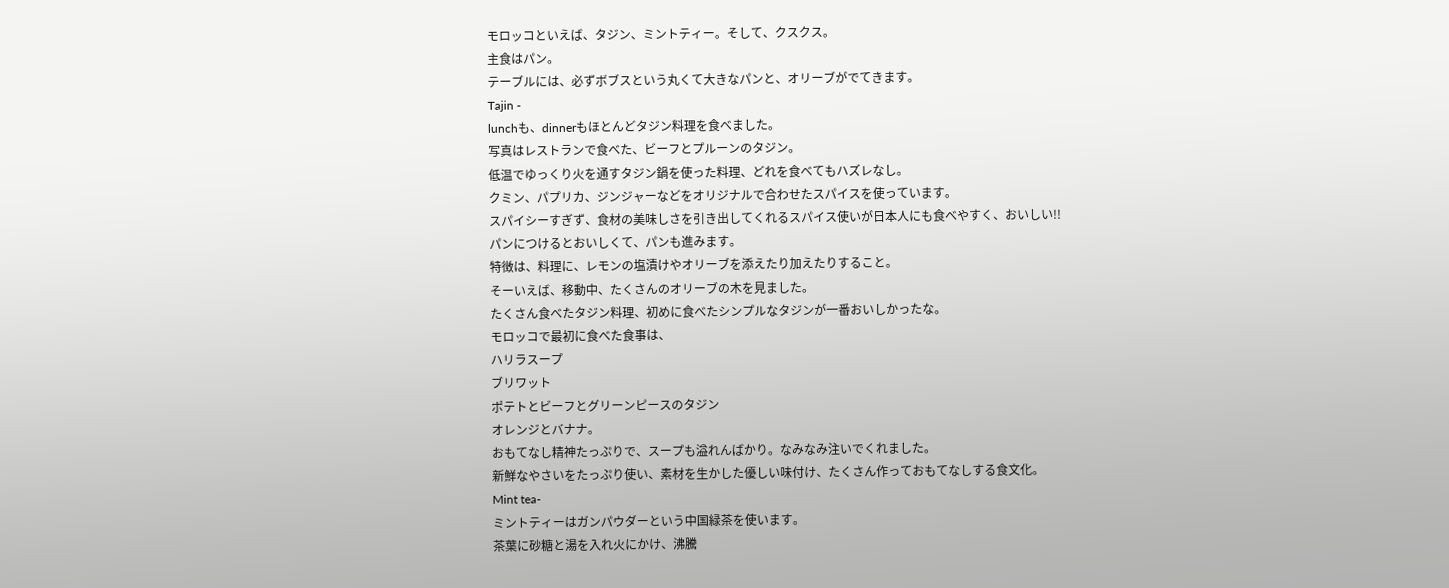モロッコといえば、タジン、ミントティー。そして、クスクス。
主食はパン。
テーブルには、必ずボブスという丸くて大きなパンと、オリーブがでてきます。
Tajin -
lunchも、dinnerもほとんどタジン料理を食べました。
写真はレストランで食べた、ビーフとプルーンのタジン。
低温でゆっくり火を通すタジン鍋を使った料理、どれを食べてもハズレなし。
クミン、パプリカ、ジンジャーなどをオリジナルで合わせたスパイスを使っています。
スパイシーすぎず、食材の美味しさを引き出してくれるスパイス使いが日本人にも食べやすく、おいしい!!
パンにつけるとおいしくて、パンも進みます。
特徴は、料理に、レモンの塩漬けやオリーブを添えたり加えたりすること。
そーいえば、移動中、たくさんのオリーブの木を見ました。
たくさん食べたタジン料理、初めに食べたシンプルなタジンが一番おいしかったな。
モロッコで最初に食べた食事は、
ハリラスープ
ブリワット
ポテトとビーフとグリーンピースのタジン
オレンジとバナナ。
おもてなし精神たっぷりで、スープも溢れんばかり。なみなみ注いでくれました。
新鮮なやさいをたっぷり使い、素材を生かした優しい味付け、たくさん作っておもてなしする食文化。
Mint tea-
ミントティーはガンパウダーという中国緑茶を使います。
茶葉に砂糖と湯を入れ火にかけ、沸騰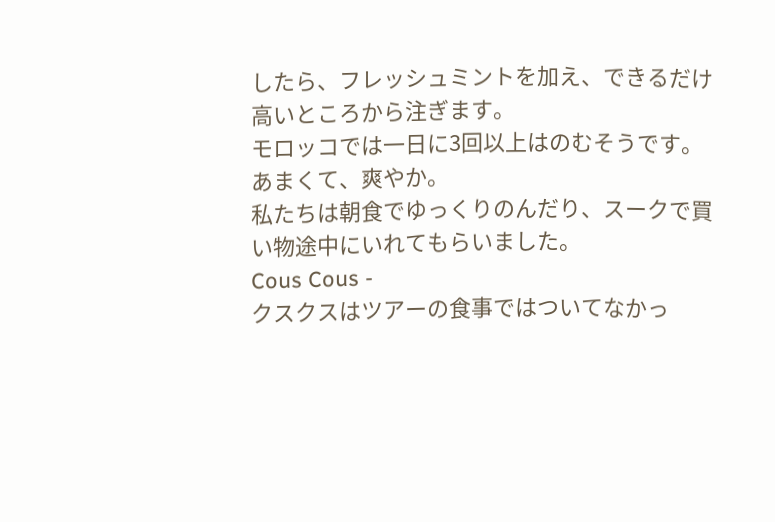したら、フレッシュミントを加え、できるだけ高いところから注ぎます。
モロッコでは一日に3回以上はのむそうです。
あまくて、爽やか。
私たちは朝食でゆっくりのんだり、スークで買い物途中にいれてもらいました。
Cous Cous -
クスクスはツアーの食事ではついてなかっ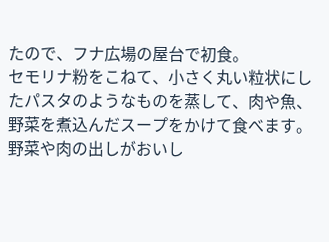たので、フナ広場の屋台で初食。
セモリナ粉をこねて、小さく丸い粒状にしたパスタのようなものを蒸して、肉や魚、野菜を煮込んだスープをかけて食べます。
野菜や肉の出しがおいし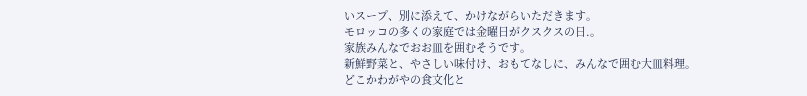いスープ、別に添えて、かけながらいただきます。
モロッコの多くの家庭では金曜日がクスクスの日.。
家族みんなでおお皿を囲むそうです。
新鮮野菜と、やさしい味付け、おもてなしに、みんなで囲む大皿料理。
どこかわがやの食文化と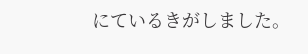にているきがしました。